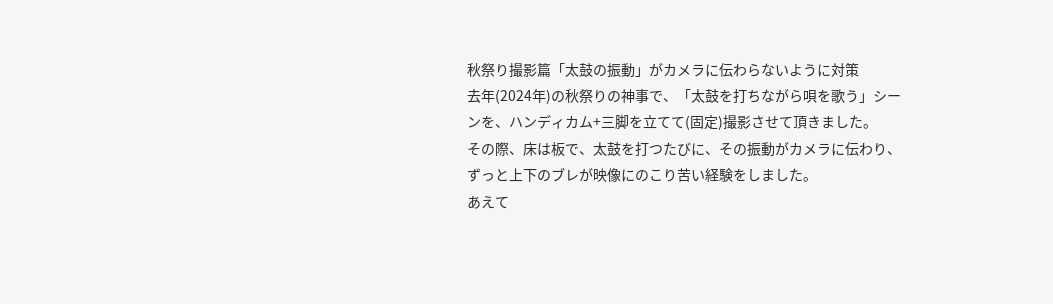秋祭り撮影篇「太鼓の振動」がカメラに伝わらないように対策
去年(2024年)の秋祭りの神事で、「太鼓を打ちながら唄を歌う」シーンを、ハンディカム+三脚を立てて(固定)撮影させて頂きました。
その際、床は板で、太鼓を打つたびに、その振動がカメラに伝わり、ずっと上下のブレが映像にのこり苦い経験をしました。
あえて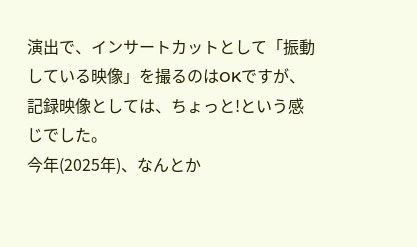演出で、インサートカットとして「振動している映像」を撮るのはOKですが、記録映像としては、ちょっと!という感じでした。
今年(2025年)、なんとか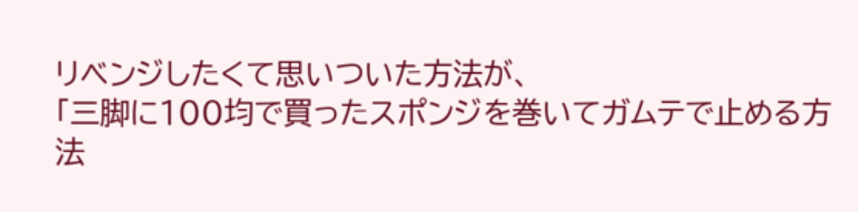リベンジしたくて思いついた方法が、
「三脚に100均で買ったスポンジを巻いてガムテで止める方法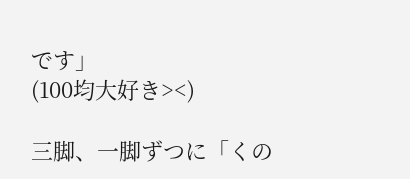です」
(100均大好き><)

三脚、一脚ずつに「くの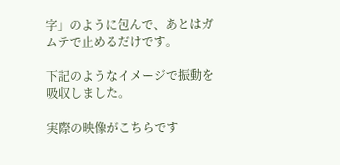字」のように包んで、あとはガムテで止めるだけです。

下記のようなイメージで振動を吸収しました。

実際の映像がこちらです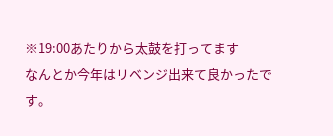※19:00あたりから太鼓を打ってます
なんとか今年はリベンジ出来て良かったです。